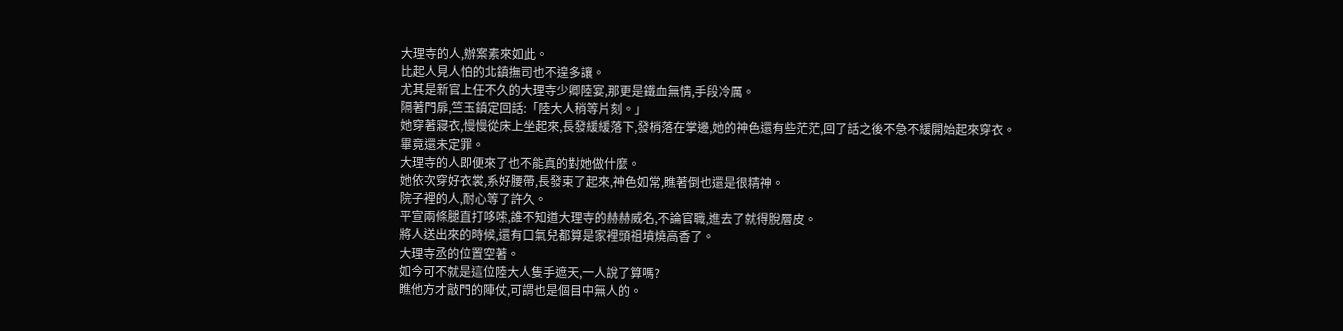大理寺的人,辦案素來如此。
比起人見人怕的北鎮撫司也不遑多讓。
尤其是新官上任不久的大理寺少卿陸宴,那更是鐵血無情,手段冷厲。
隔著門扉,竺玉鎮定回話:「陸大人稍等片刻。」
她穿著寢衣,慢慢從床上坐起來,長發緩緩落下,發梢落在掌邊,她的神色還有些茫茫,回了話之後不急不緩開始起來穿衣。
畢竟還未定罪。
大理寺的人即便來了也不能真的對她做什麼。
她依次穿好衣裳,系好腰帶,長發束了起來,神色如常,瞧著倒也還是很精神。
院子裡的人,耐心等了許久。
平宣兩條腿直打哆嗦,誰不知道大理寺的赫赫威名,不論官職,進去了就得脫層皮。
將人送出來的時候,還有口氣兒都算是家裡頭祖墳燒高香了。
大理寺丞的位置空著。
如今可不就是這位陸大人隻手遮天,一人說了算嗎?
瞧他方才敲門的陣仗,可謂也是個目中無人的。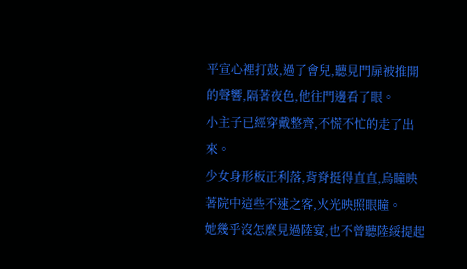平宣心裡打鼓,過了會兒,聽見門扉被推開的聲響,隔著夜色,他往門邊看了眼。
小主子已經穿戴整齊,不慌不忙的走了出來。
少女身形板正利落,背脊挺得直直,烏瞳映著院中這些不速之客,火光映照眼瞳。
她幾乎沒怎麼見過陸宴,也不曾聽陸綏提起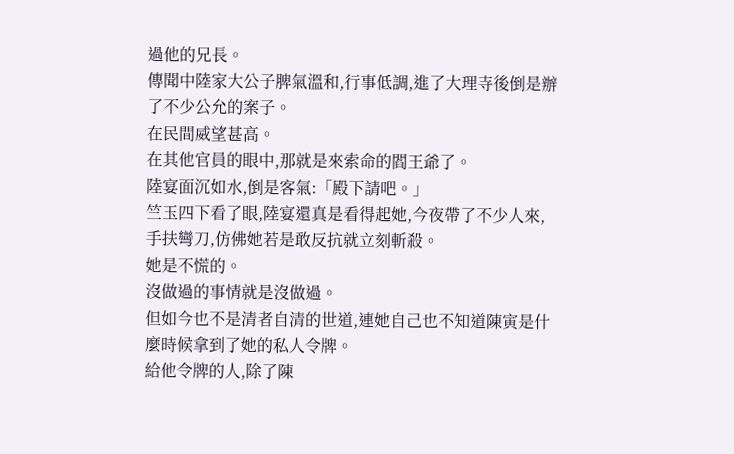過他的兄長。
傳聞中陸家大公子脾氣溫和,行事低調,進了大理寺後倒是辦了不少公允的案子。
在民間威望甚高。
在其他官員的眼中,那就是來索命的閻王爺了。
陸宴面沉如水,倒是客氣:「殿下請吧。」
竺玉四下看了眼,陸宴還真是看得起她,今夜帶了不少人來,手扶彎刀,仿佛她若是敢反抗就立刻斬殺。
她是不慌的。
沒做過的事情就是沒做過。
但如今也不是清者自清的世道,連她自己也不知道陳寅是什麼時候拿到了她的私人令牌。
給他令牌的人,除了陳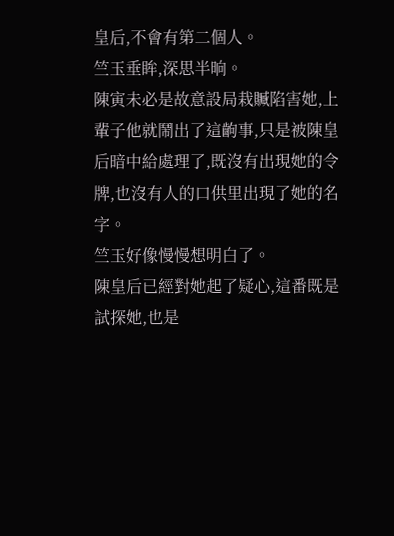皇后,不會有第二個人。
竺玉垂眸,深思半晌。
陳寅未必是故意設局栽贓陷害她,上輩子他就鬧出了這齣事,只是被陳皇后暗中給處理了,既沒有出現她的令牌,也沒有人的口供里出現了她的名字。
竺玉好像慢慢想明白了。
陳皇后已經對她起了疑心,這番既是試探她,也是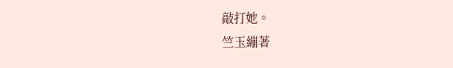敲打她。
竺玉繃著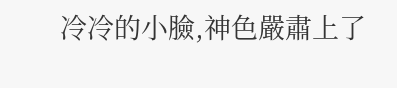冷冷的小臉,神色嚴肅上了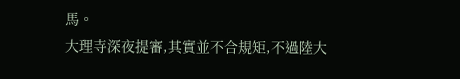馬。
大理寺深夜提審,其實並不合規矩,不過陸大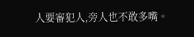人要審犯人,旁人也不敢多嘴。